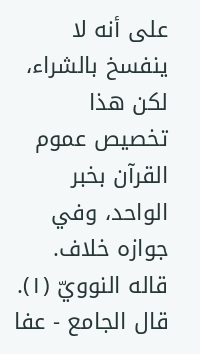على أنه لا ينفسخ بالشراء، لكن هذا تخصيص عموم القرآن بخبر الواحد، وفي جوازه خلاف. قاله النوويّ (١).
قال الجامع - عفا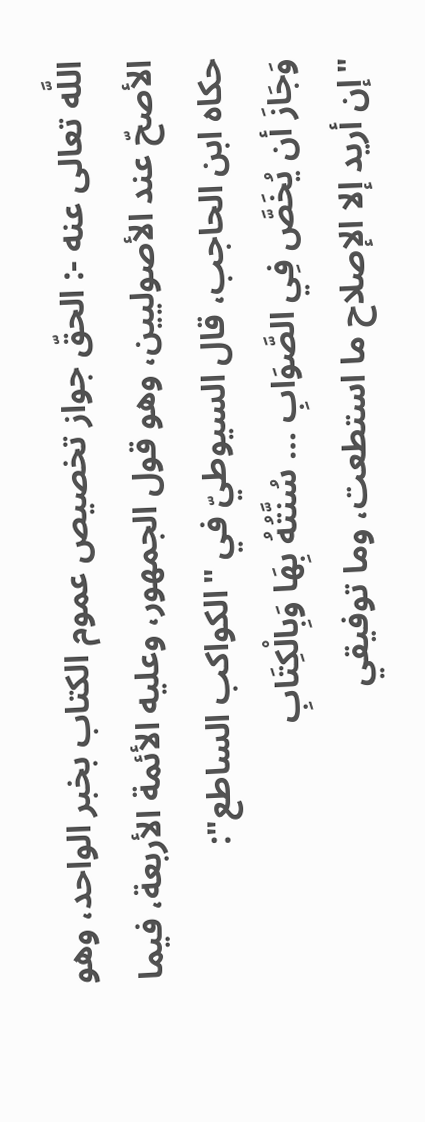اللَّه تعالى عنه -: الحقّ جواز تخصيص عموم الكتاب بخبر الواحد، وهو الأصحّ عند الأصوليين، وهو قول الجمهور، وعليه الأئمة الأربعة، فيما حكاه ابن الحاجب، قال السيوطيّ في "الكواكب الساطع":
وَجَازَ أن يُخَصَّ فِي الصَّوَابِ … سُنَّتُهُ بِهَا وَبِالْكِتَابِ
"إن أريد إلا الإصلاح ما استطعت، وما توفيقي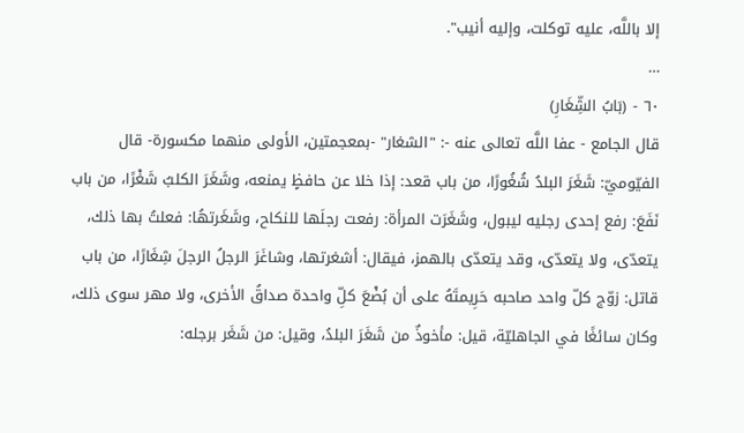إلا باللَّه، عليه توكلت، وإليه أنيب".
…
٦٠ - (بَابُ الشِّغَارِ)
قال الجامع - عفا اللَّه تعالى عنه -: "الشغار" -بمعجمتين، الأولى منهما مكسورة- قال الفيّوميّ: شَغَرَ البلدُ شُغُورًا، من باب قعد: إذا خلا عن حافظٍ يمنعه، وشَغَرَ الكلبُ شَغْرًا، من باب نَفَعَ: رفع إحدى رجليه ليبول، وشَغَرَت المرأة: رفعت رجلَها للنكاح، وشَغَرتهُا: فعلتُ بها ذلك، يتعدّى، ولا يتعدّى، وقد يتعدّى بالهمز، فيقال: أشغرتها، وشاغَرَ الرجلُ الرجلَ شِغَارًا، من باب قاتل: زوّج كلّ واحد صاحبه حَرِيمتَهُ على أن بُضْعَ كلِّ واحدة صداقُ الأخرى، ولا مهر سوى ذلك، وكان سائغًا في الجاهليّة، قيل: مأخوذٌ من شَغَرَ البلدُ، وقيل: من شَغَر برجله: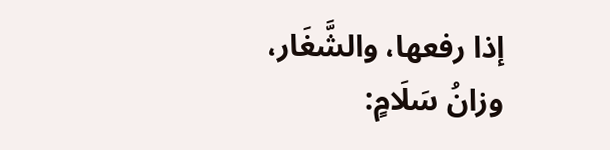إذا رفعها، والشَّغَار، وزانُ سَلَامٍ: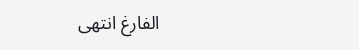الفارغ انتهى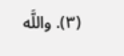(٣). واللَّه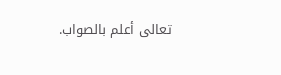تعالى أعلم بالصواب.